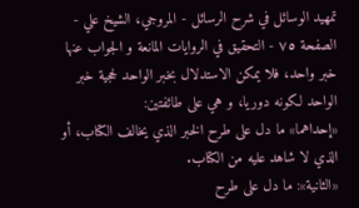تمهيد الوسائل في شرح الرسائل - المروجي، الشيخ علي - الصفحة ٧٥ - التحقيق في الروايات المانعة و الجواب عنها
خبر واحد، فلا يمكن الاستدلال بخبر الواحد لحجية خبر الواحد لكونه دوريا، و هي على طائفتين:
«إحداهما» ما دل على طرح الخبر الذي يخالف الكتاب، أو الذي لا شاهد عليه من الكتاب.
«الثانية»: ما دل على طرح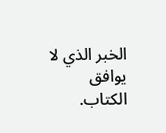الخبر الذي لا يوافق الكتاب.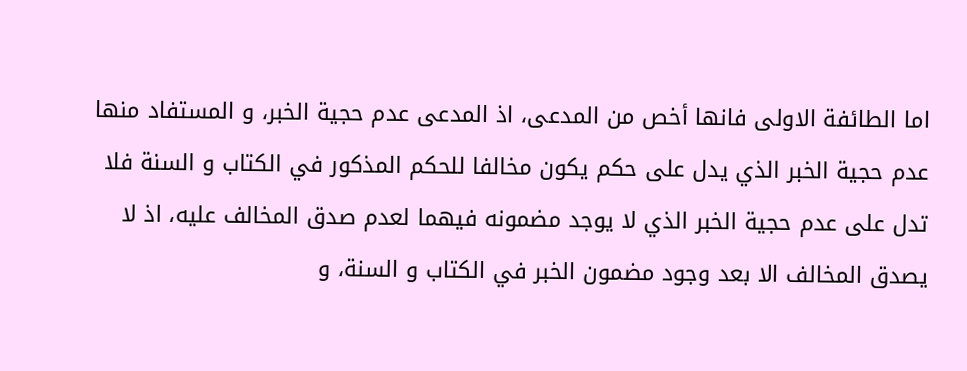اما الطائفة الاولى فانها أخص من المدعى، اذ المدعى عدم حجية الخبر، و المستفاد منها عدم حجية الخبر الذي يدل على حكم يكون مخالفا للحكم المذكور في الكتاب و السنة فلا تدل على عدم حجية الخبر الذي لا يوجد مضمونه فيهما لعدم صدق المخالف عليه، اذ لا يصدق المخالف الا بعد وجود مضمون الخبر في الكتاب و السنة، و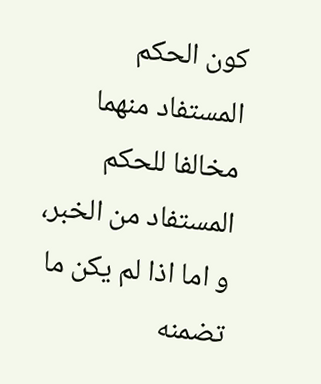كون الحكم المستفاد منهما مخالفا للحكم المستفاد من الخبر، و اما اذا لم يكن ما تضمنه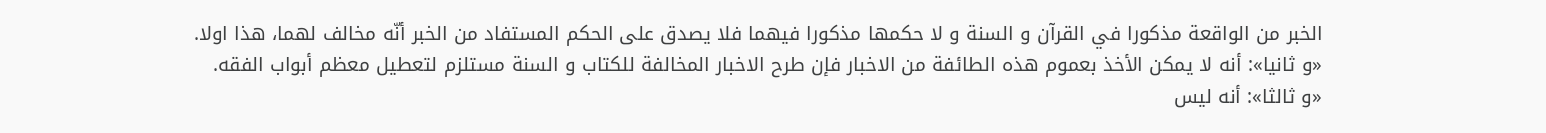الخبر من الواقعة مذكورا في القرآن و السنة و لا حكمها مذكورا فيهما فلا يصدق على الحكم المستفاد من الخبر أنّه مخالف لهما، هذا اولا.
«و ثانيا»: أنه لا يمكن الأخذ بعموم هذه الطائفة من الاخبار فإن طرح الاخبار المخالفة للكتاب و السنة مستلزم لتعطيل معظم أبواب الفقه.
«و ثالثا»: أنه ليس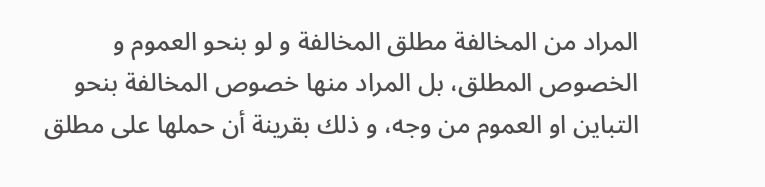المراد من المخالفة مطلق المخالفة و لو بنحو العموم و الخصوص المطلق، بل المراد منها خصوص المخالفة بنحو التباين او العموم من وجه، و ذلك بقرينة أن حملها على مطلق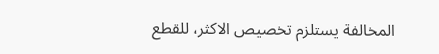المخالفة يستلزم تخصيص الاكثر، للقطع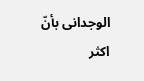الوجدانى بأنّ اكثر